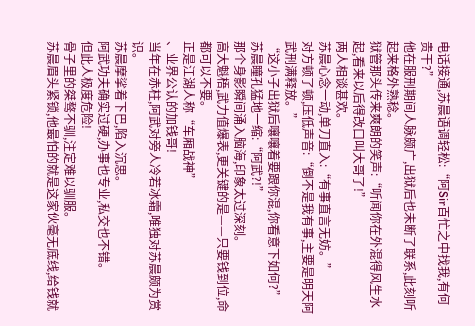电话接通,苏晨语调轻松:“阿Sir百忙之中找我,有何贵干?”
他在服刑期间人脉颇广,出狱后也未断了联系,此刻听起来格外熟稔。
狱管那头传来爽朗的笑声:“听闻你在外混得风生水起,看来以后得改口叫大哥了!”
两人相谈甚欢。
苏晨心念一动,单刀直入:“有事直言无妨。”
对方顿了顿,压低声音:“倒不是我有事,主要是明天阿武刑满释放。”
“这小子出狱后嚷嚷着要跟你混,你看意下如何?”
苏晨瞳孔猛地一缩:“阿武?!”
那个身影瞬间涌入脑海,印象太过深刻。
高大魁梧,武力值爆表,更关键的是——只要钱到位,命都可以不要。
正是江湖人称“车厢战神”
、业界公认的加钱哥!
当年在赤柱,阿武对旁人冷若冰霜,唯独对苏晨颇为赏识。
苏晨摩挲着下巴,陷入沉思。
阿武功夫确实过硬,办事也专业,私交也不错。
但此人极度危险!
骨子里的桀骜不驯,注定难以驯服。
苏晨眉头紧锁,他最怕的就是这家伙毫无底线,给钱就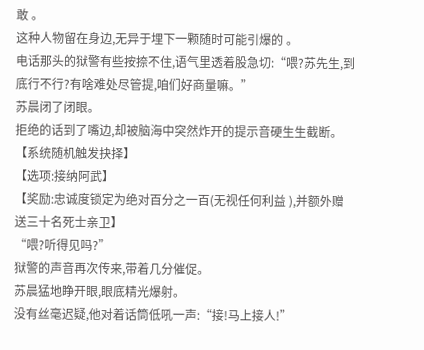敢 。
这种人物留在身边,无异于埋下一颗随时可能引爆的 。
电话那头的狱警有些按捺不住,语气里透着股急切:“喂?苏先生,到底行不行?有啥难处尽管提,咱们好商量嘛。”
苏晨闭了闭眼。
拒绝的话到了嘴边,却被脑海中突然炸开的提示音硬生生截断。
【系统随机触发抉择】
【选项:接纳阿武】
【奖励:忠诚度锁定为绝对百分之一百(无视任何利益 ),并额外赠送三十名死士亲卫】
“喂?听得见吗?”
狱警的声音再次传来,带着几分催促。
苏晨猛地睁开眼,眼底精光爆射。
没有丝毫迟疑,他对着话筒低吼一声:“接!马上接人!”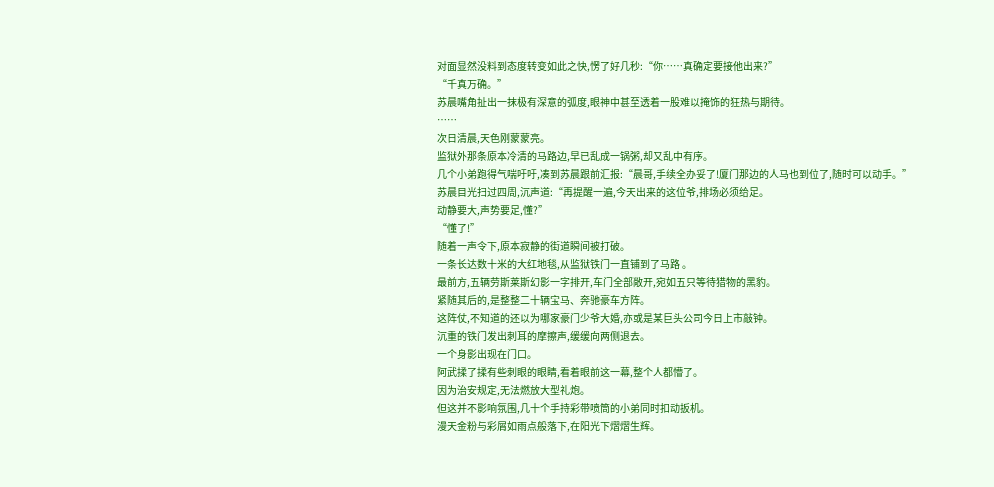对面显然没料到态度转变如此之快,愣了好几秒:“你……真确定要接他出来?”
“千真万确。”
苏晨嘴角扯出一抹极有深意的弧度,眼神中甚至透着一股难以掩饰的狂热与期待。
……
次日清晨,天色刚蒙蒙亮。
监狱外那条原本冷清的马路边,早已乱成一锅粥,却又乱中有序。
几个小弟跑得气喘吁吁,凑到苏晨跟前汇报:“晨哥,手续全办妥了!厦门那边的人马也到位了,随时可以动手。”
苏晨目光扫过四周,沉声道:“再提醒一遍,今天出来的这位爷,排场必须给足。
动静要大,声势要足,懂?”
“懂了!”
随着一声令下,原本寂静的街道瞬间被打破。
一条长达数十米的大红地毯,从监狱铁门一直铺到了马路 。
最前方,五辆劳斯莱斯幻影一字排开,车门全部敞开,宛如五只等待猎物的黑豹。
紧随其后的,是整整二十辆宝马、奔驰豪车方阵。
这阵仗,不知道的还以为哪家豪门少爷大婚,亦或是某巨头公司今日上市敲钟。
沉重的铁门发出刺耳的摩擦声,缓缓向两侧退去。
一个身影出现在门口。
阿武揉了揉有些刺眼的眼睛,看着眼前这一幕,整个人都懵了。
因为治安规定,无法燃放大型礼炮。
但这并不影响氛围,几十个手持彩带喷筒的小弟同时扣动扳机。
漫天金粉与彩屑如雨点般落下,在阳光下熠熠生辉。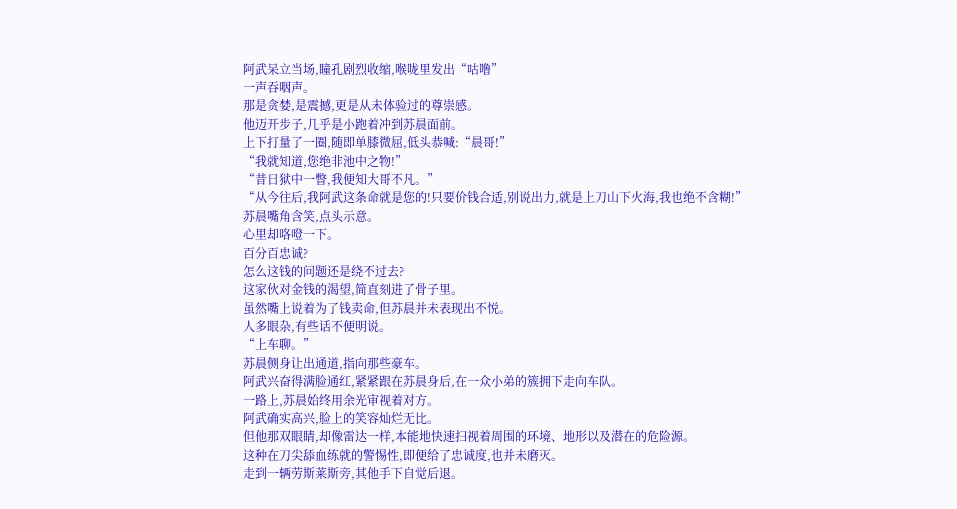阿武呆立当场,瞳孔剧烈收缩,喉咙里发出“咕噜”
一声吞咽声。
那是贪婪,是震撼,更是从未体验过的尊崇感。
他迈开步子,几乎是小跑着冲到苏晨面前。
上下打量了一圈,随即单膝微屈,低头恭喊:“晨哥!”
“我就知道,您绝非池中之物!”
“昔日狱中一瞥,我便知大哥不凡。”
“从今往后,我阿武这条命就是您的!只要价钱合适,别说出力,就是上刀山下火海,我也绝不含糊!”
苏晨嘴角含笑,点头示意。
心里却咯噔一下。
百分百忠诚?
怎么这钱的问题还是绕不过去?
这家伙对金钱的渴望,简直刻进了骨子里。
虽然嘴上说着为了钱卖命,但苏晨并未表现出不悦。
人多眼杂,有些话不便明说。
“上车聊。”
苏晨侧身让出通道,指向那些豪车。
阿武兴奋得满脸通红,紧紧跟在苏晨身后,在一众小弟的簇拥下走向车队。
一路上,苏晨始终用余光审视着对方。
阿武确实高兴,脸上的笑容灿烂无比。
但他那双眼睛,却像雷达一样,本能地快速扫视着周围的环境、地形以及潜在的危险源。
这种在刀尖舔血练就的警惕性,即便给了忠诚度,也并未磨灭。
走到一辆劳斯莱斯旁,其他手下自觉后退。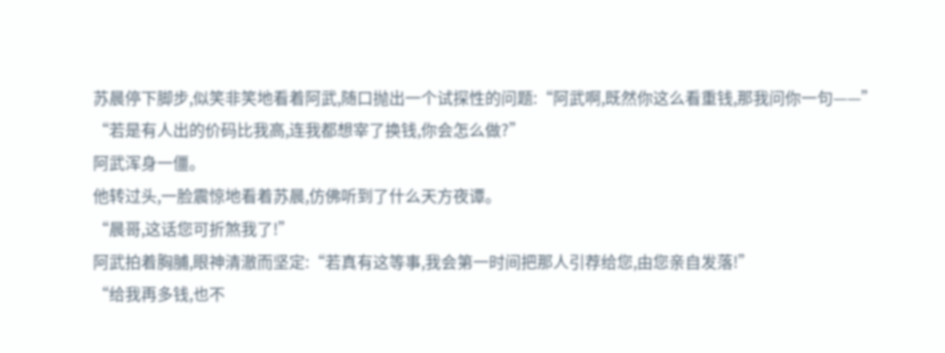苏晨停下脚步,似笑非笑地看着阿武,随口抛出一个试探性的问题:“阿武啊,既然你这么看重钱,那我问你一句——”
“若是有人出的价码比我高,连我都想宰了换钱,你会怎么做?”
阿武浑身一僵。
他转过头,一脸震惊地看着苏晨,仿佛听到了什么天方夜谭。
“晨哥,这话您可折煞我了!”
阿武拍着胸脯,眼神清澈而坚定:“若真有这等事,我会第一时间把那人引荐给您,由您亲自发落!”
“给我再多钱,也不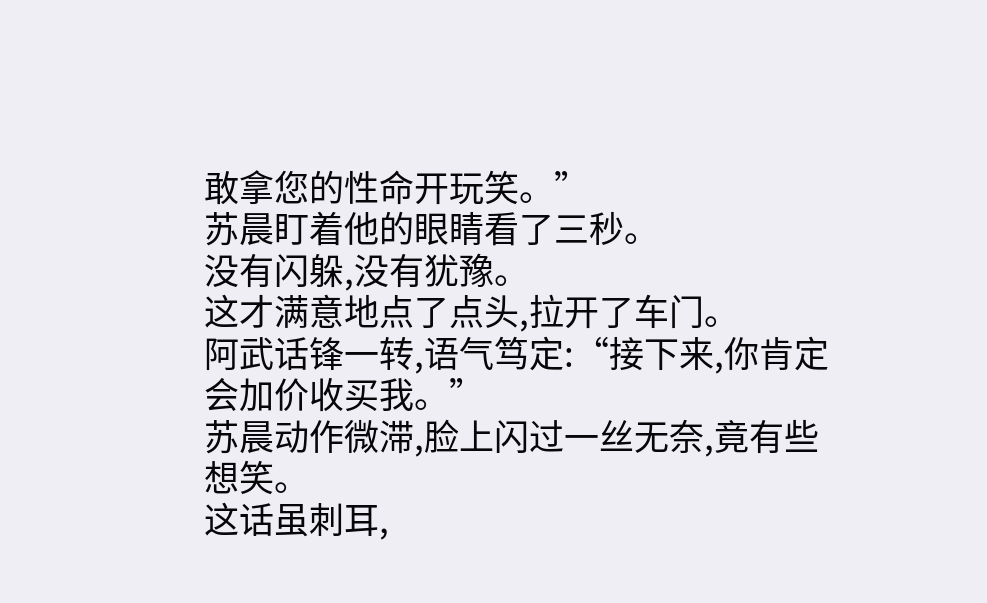敢拿您的性命开玩笑。”
苏晨盯着他的眼睛看了三秒。
没有闪躲,没有犹豫。
这才满意地点了点头,拉开了车门。
阿武话锋一转,语气笃定:“接下来,你肯定会加价收买我。”
苏晨动作微滞,脸上闪过一丝无奈,竟有些想笑。
这话虽刺耳,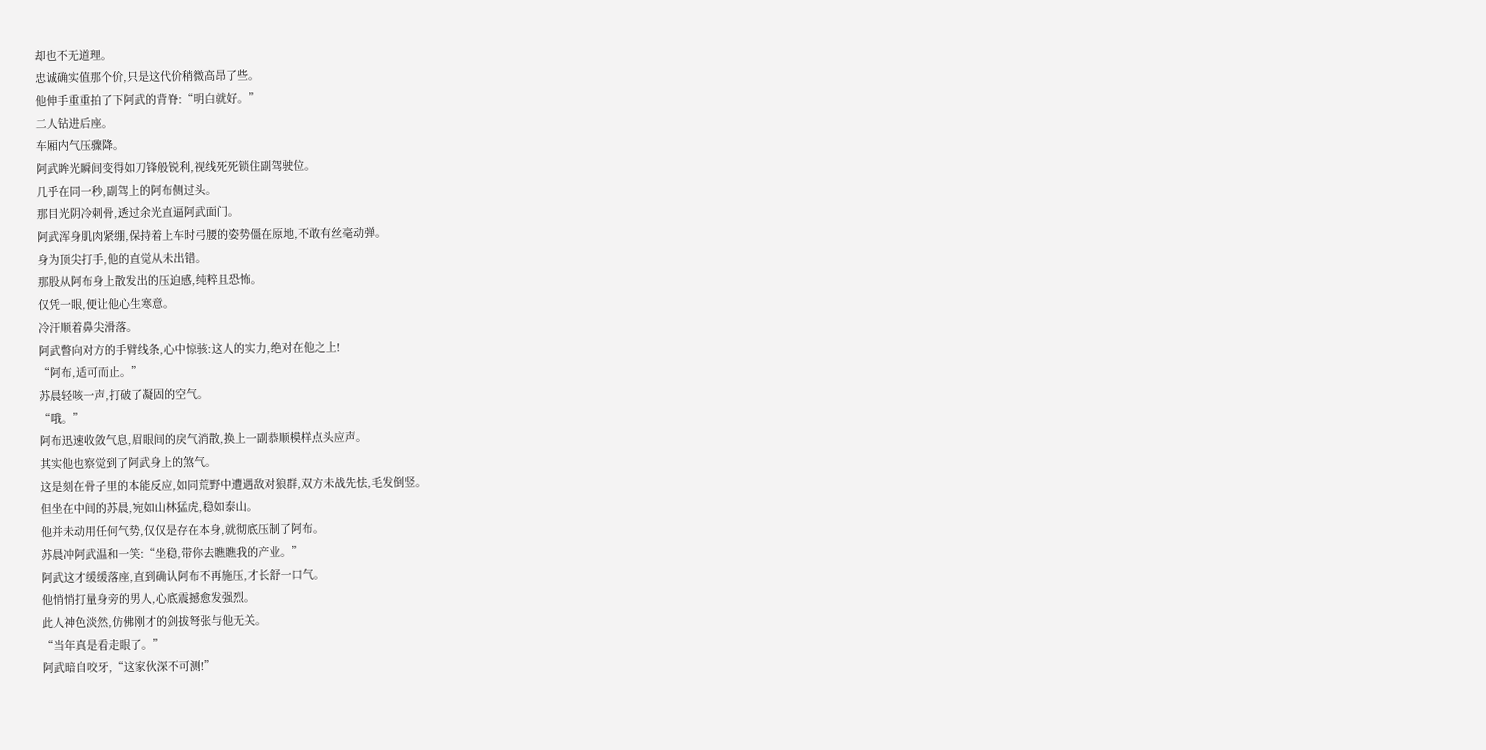却也不无道理。
忠诚确实值那个价,只是这代价稍微高昂了些。
他伸手重重拍了下阿武的背脊:“明白就好。”
二人钻进后座。
车厢内气压骤降。
阿武眸光瞬间变得如刀锋般锐利,视线死死锁住副驾驶位。
几乎在同一秒,副驾上的阿布侧过头。
那目光阴冷刺骨,透过余光直逼阿武面门。
阿武浑身肌肉紧绷,保持着上车时弓腰的姿势僵在原地,不敢有丝毫动弹。
身为顶尖打手,他的直觉从未出错。
那股从阿布身上散发出的压迫感,纯粹且恐怖。
仅凭一眼,便让他心生寒意。
冷汗顺着鼻尖滑落。
阿武瞥向对方的手臂线条,心中惊骇:这人的实力,绝对在他之上!
“阿布,适可而止。”
苏晨轻咳一声,打破了凝固的空气。
“哦。”
阿布迅速收敛气息,眉眼间的戾气消散,换上一副恭顺模样点头应声。
其实他也察觉到了阿武身上的煞气。
这是刻在骨子里的本能反应,如同荒野中遭遇敌对狼群,双方未战先怯,毛发倒竖。
但坐在中间的苏晨,宛如山林猛虎,稳如泰山。
他并未动用任何气势,仅仅是存在本身,就彻底压制了阿布。
苏晨冲阿武温和一笑:“坐稳,带你去瞧瞧我的产业。”
阿武这才缓缓落座,直到确认阿布不再施压,才长舒一口气。
他悄悄打量身旁的男人,心底震撼愈发强烈。
此人神色淡然,仿佛刚才的剑拔弩张与他无关。
“当年真是看走眼了。”
阿武暗自咬牙,“这家伙深不可测!”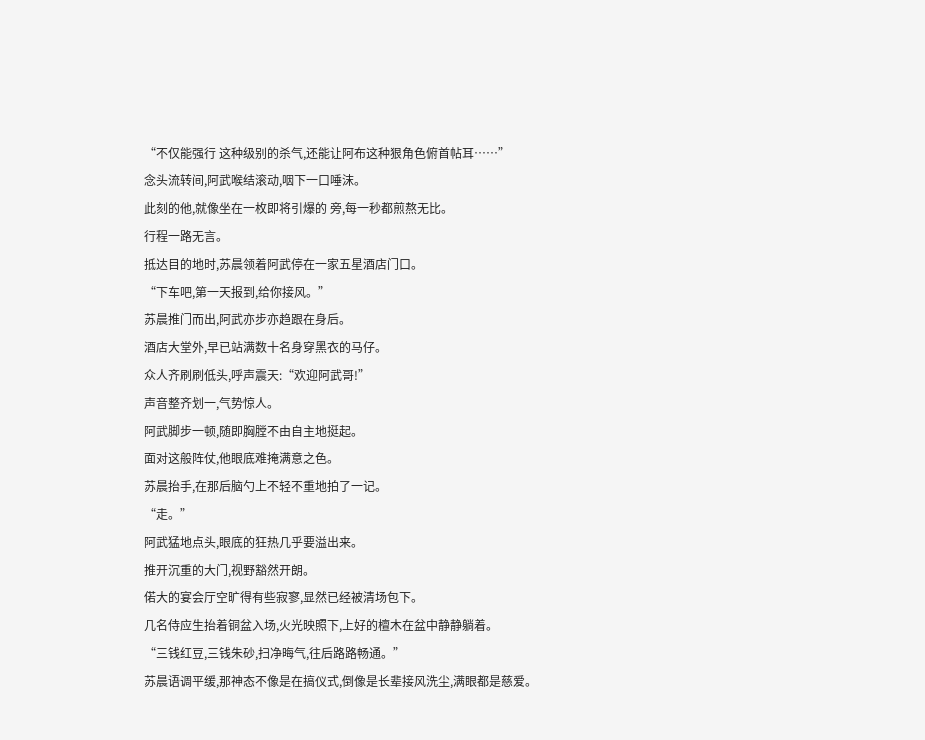“不仅能强行 这种级别的杀气,还能让阿布这种狠角色俯首帖耳……”
念头流转间,阿武喉结滚动,咽下一口唾沫。
此刻的他,就像坐在一枚即将引爆的 旁,每一秒都煎熬无比。
行程一路无言。
抵达目的地时,苏晨领着阿武停在一家五星酒店门口。
“下车吧,第一天报到,给你接风。”
苏晨推门而出,阿武亦步亦趋跟在身后。
酒店大堂外,早已站满数十名身穿黑衣的马仔。
众人齐刷刷低头,呼声震天:“欢迎阿武哥!”
声音整齐划一,气势惊人。
阿武脚步一顿,随即胸膛不由自主地挺起。
面对这般阵仗,他眼底难掩满意之色。
苏晨抬手,在那后脑勺上不轻不重地拍了一记。
“走。”
阿武猛地点头,眼底的狂热几乎要溢出来。
推开沉重的大门,视野豁然开朗。
偌大的宴会厅空旷得有些寂寥,显然已经被清场包下。
几名侍应生抬着铜盆入场,火光映照下,上好的檀木在盆中静静躺着。
“三钱红豆,三钱朱砂,扫净晦气,往后路路畅通。”
苏晨语调平缓,那神态不像是在搞仪式,倒像是长辈接风洗尘,满眼都是慈爱。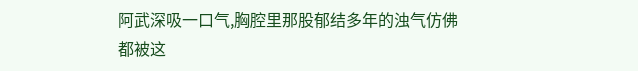阿武深吸一口气,胸腔里那股郁结多年的浊气仿佛都被这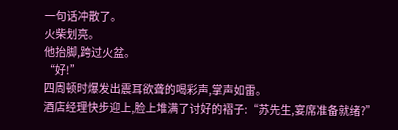一句话冲散了。
火柴划亮。
他抬脚,跨过火盆。
“好!”
四周顿时爆发出震耳欲聋的喝彩声,掌声如雷。
酒店经理快步迎上,脸上堆满了讨好的褶子:“苏先生,宴席准备就绪?”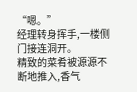“嗯。”
经理转身挥手,一楼侧门接连洞开。
精致的菜肴被源源不断地推入,香气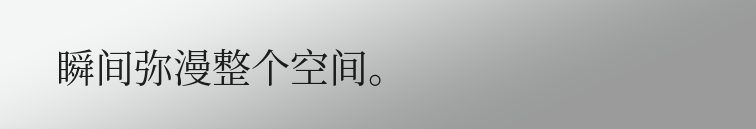瞬间弥漫整个空间。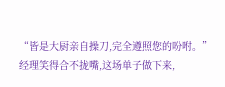“皆是大厨亲自操刀,完全遵照您的吩咐。”
经理笑得合不拢嘴,这场单子做下来,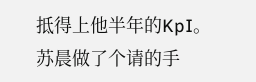抵得上他半年的KpI。
苏晨做了个请的手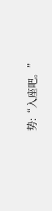势:“入座吧。”